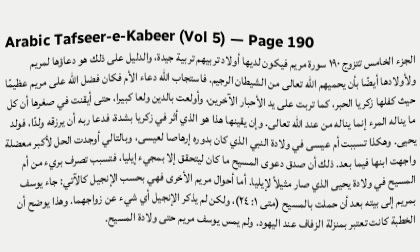Arabic Tafseer-e-Kabeer (Vol 5) — Page 190
الجزء الخامس تتزوج ۱۹۰ سورة مريم فيكون لديها أولاد تربيهم تربية جيدة، والدليل على ذلك هو دعاؤها لمريم ولأولادها أيضًا بأن يحميهم الله تعالى من الشيطان الرجيم. فاستجاب الله دعاء الأم فكان فضل الله على مريم عظيمًا حيث كفلها زكريا الحبر، كما تربت على يد الأحبار الآخرين، وأولعت بالدين ولعا كبيرا، حتى أيقنت في صغرها أن كل ما يناله المرء إنما يناله من عند الله تعالى. وإن يقينها هذا هو الذي أثر في زكريا بشدة، فدعا ربه أن يرزقه ولدًا، فولد يحيى. وهكذا تسببت أم عيسى في ولادة النبي الذي كان بدوره إرهاصا لعيسى، وبالتالي أوجدت الحل لأكبر معضلة واجهت ابنها فيما بعد. ذلك أن صدق دعوى المسيح ما كان ليتحقق إلا بمجيء إيليا، فتسبب تصرف بريء من أم المسيح في ولادة يحيى الذي صار مثيلاً لإيليا. أما أحوال مريم الأخرى فهي بحسب الإنجيل كالآتي: جاء يوسف بمريم إلى بيته بعد أن حملت بالمسيح (متى ١: ٢٤)، ولكن لم يذكر الإنجيل أي شيء عن زواجهما. وهذا يوضح أن الخطبة كانت تعتبر بمنزلة الزفاف عند اليهود. ولم يمس يوسف مريم حتى ولادة المسيح.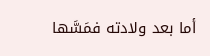أما بعد ولادته فمَسَّها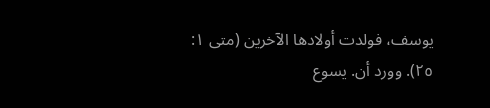يوسف، فولدت أولادها الآخرين (متى ١: ٢٥). وورد أن. يسوع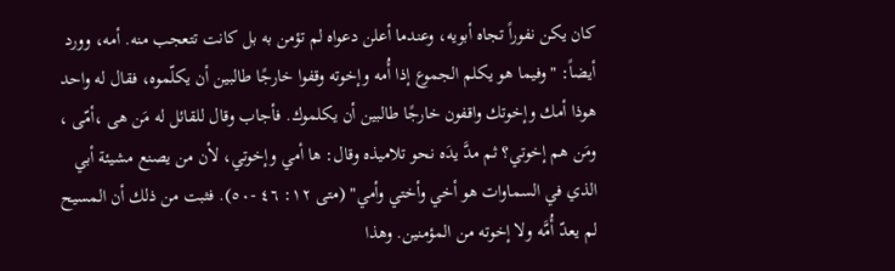كان يكن نفوراً تجاه أبويه، وعندما أعلن دعواه لم تؤمن به بل كانت تتعجب منه. أمه، وورد أيضاً: "وفيما هو يكلم الجموع إذا أُمه وإخوته وقفوا خارجًا طالبين أن يكلّموه، فقال له واحد هوذا أمك وإخوتك واقفون خارجًا طالبين أن يكلموك. فأجاب وقال للقائل له مَن هى ،أمّى ، ومَن هم إخوتي؟ ثم مدَّ يدَه نحو تلاميذه وقال: ها أمي وإخوتي، لأن من يصنع مشيئة أبي الذي في السماوات هو أخي وأختي وأمي" (متى ١٢: ٤٦ -٥٠). فثبت من ذلك أن المسيح لم يعدّ أُمَّه ولا إخوته من المؤمنين. وهذا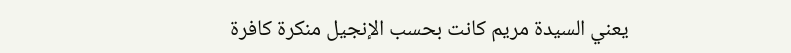يعني السيدة مريم كانت بحسب الإنجيل منكرة كافرة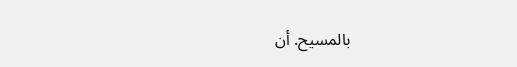بالمسيح. أن